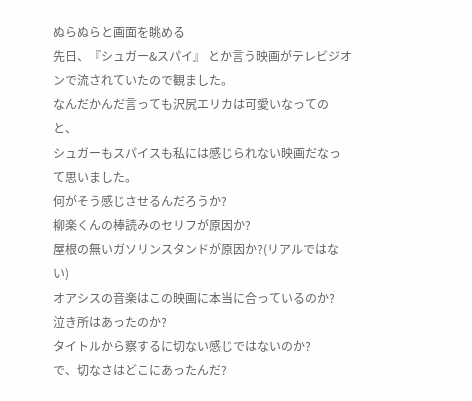ぬらぬらと画面を眺める
先日、『シュガー&スパイ』 とか言う映画がテレビジオンで流されていたので観ました。
なんだかんだ言っても沢尻エリカは可愛いなってのと、
シュガーもスパイスも私には感じられない映画だなって思いました。
何がそう感じさせるんだろうか?
柳楽くんの棒読みのセリフが原因か?
屋根の無いガソリンスタンドが原因か?(リアルではない)
オアシスの音楽はこの映画に本当に合っているのか?
泣き所はあったのか?
タイトルから察するに切ない感じではないのか?
で、切なさはどこにあったんだ?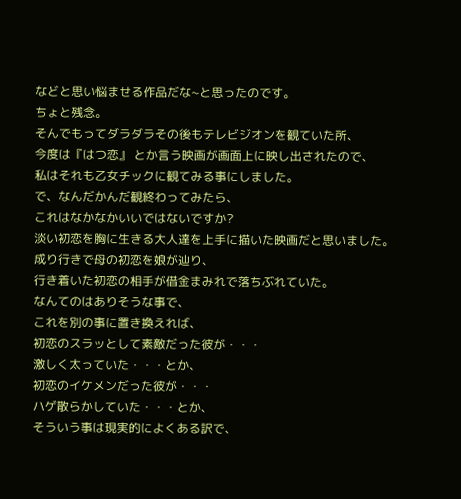などと思い悩ませる作品だな~と思ったのです。
ちょと残念。
そんでもってダラダラその後もテレビジオンを観ていた所、
今度は『はつ恋』 とか言う映画が画面上に映し出されたので、
私はそれも乙女チックに観てみる事にしました。
で、なんだかんだ観終わってみたら、
これはなかなかいいではないですか?
淡い初恋を胸に生きる大人達を上手に描いた映画だと思いました。
成り行きで母の初恋を娘が辿り、
行き着いた初恋の相手が借金まみれで落ちぶれていた。
なんてのはありそうな事で、
これを別の事に置き換えれば、
初恋のスラッとして素敵だった彼が・・・
激しく太っていた・・・とか、
初恋のイケメンだった彼が・・・
ハゲ散らかしていた・・・とか、
そういう事は現実的によくある訳で、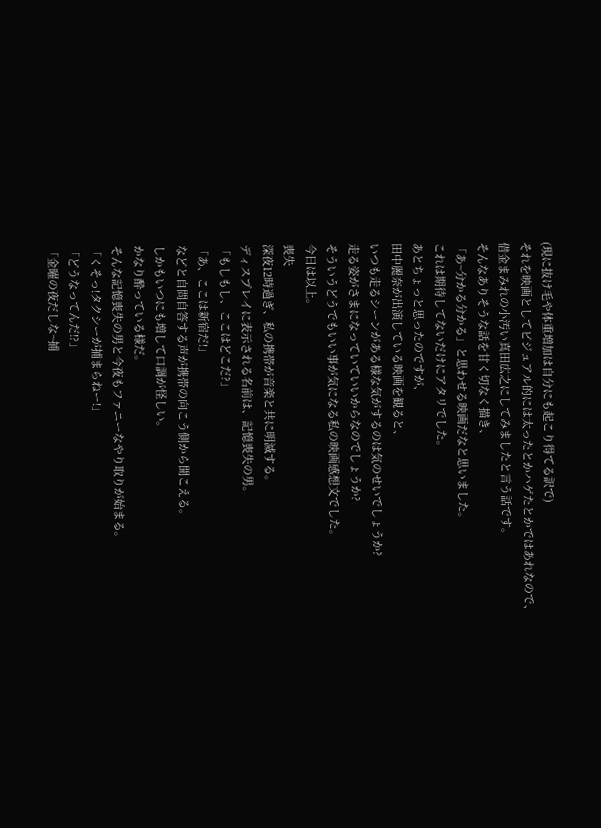(現に抜け毛や体重増加は自分にも起こり得てる訳で)
それを映画としてビジュアル的には太ったとかハゲたとかではあれなので、
借金まみれの小汚い真田広之にしてみましたと言う話です。
そんなありそうな話を甘く切なく描き、
「あ~分かる分かる」と思わせる映画だなと思いました。
これは期待してないだけにアタリでした。
あとちょっと思ったのですが、
田中麗奈が出演している映画を観ると、
いつも走るシーンがある様な気がするのは気のせいでしょうか?
走る姿がさまになっていていいからなのでしょうか?
そういうどうでもいい事が気になる私の映画感想文でした。
今日は以上。
喪失
深夜12時過ぎ、私の携帯が音楽と共に明滅する。
ディスプレイに表示される名前は、記憶喪失の男。
「もしもし、ここはどこだ?」
「あ、ここは新宿だ!」
などと自問自答する声が携帯の向こう側から聞こえる。
しかもいつにも増して口調が怪しい。
かなり酔っている様だ。
そんな記憶喪失の男と今夜もファニーなやり取りが始まる。
「くそっ!タクシーが捕まらねー!」
「どうなってんだ!?」
「金曜の夜だしな~捕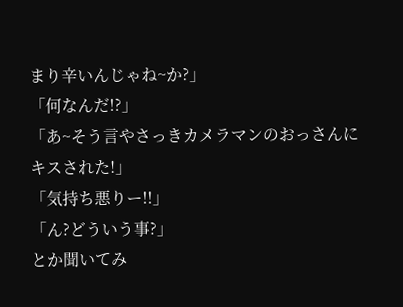まり辛いんじゃね~か?」
「何なんだ!?」
「あ~そう言やさっきカメラマンのおっさんにキスされた!」
「気持ち悪りー!!」
「ん?どういう事?」
とか聞いてみ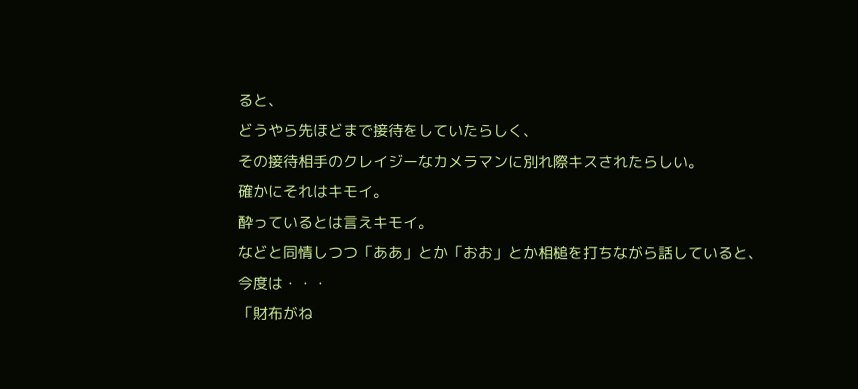ると、
どうやら先ほどまで接待をしていたらしく、
その接待相手のクレイジーなカメラマンに別れ際キスされたらしい。
確かにそれはキモイ。
酔っているとは言えキモイ。
などと同情しつつ「ああ」とか「おお」とか相槌を打ちながら話していると、
今度は・・・
「財布がね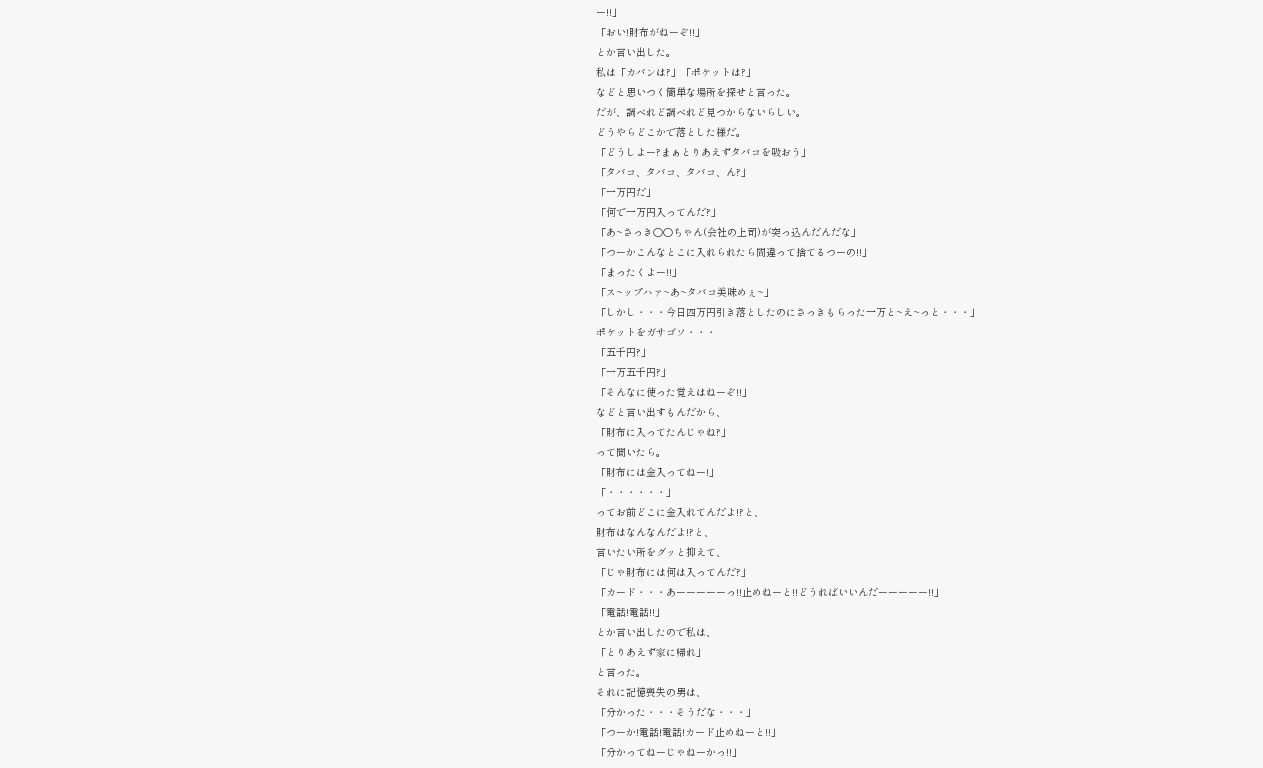ー!!」
「おい!財布がねーぞ!!」
とか言い出した。
私は「カバンは?」「ポケットは?」
などと思いつく簡単な場所を探せと言った。
だが、調べれど調べれど見つからないらしい。
どうやらどこかで落とした様だ。
「どうしよー?まぁとりあえずタバコを吸おう」
「タバコ、タバコ、タバコ、ん?」
「一万円だ」
「何で一万円入ってんだ?」
「あ~さっき○○ちゃん(会社の上司)が突っ込んだんだな」
「つーかこんなとこに入れられたら間違って捨てるつーの!!」
「まったくよー!!」
「ス~ップハァ~あ~タバコ美味めぇ~」
「しかし・・・今日四万円引き落としたのにさっきもらった一万と~え~っと・・・」
ポケットをガサゴソ・・・
「五千円?」
「一万五千円?」
「そんなに使った覚えはねーぞ!!」
などと言い出すもんだから、
「財布に入ってたんじゃね?」
って聞いたら。
「財布には金入ってねー!」
「・・・・・・」
ってお前どこに金入れてんだよ!?と、
財布はなんなんだよ!?と、
言いたい所をグッと抑えて、
「じゃ財布には何は入ってんだ?」
「カード・・・あーーーーーっ!!止めねーと!!どうればいいんだーーーーー!!」
「電話!電話!!」
とか言い出したので私は、
「とりあえず家に帰れ」
と言った。
それに記憶喪失の男は、
「分かった・・・そうだな・・・」
「つーか!電話!電話!カード止めねーと!!」
「分かってねーじゃねーかっ!!」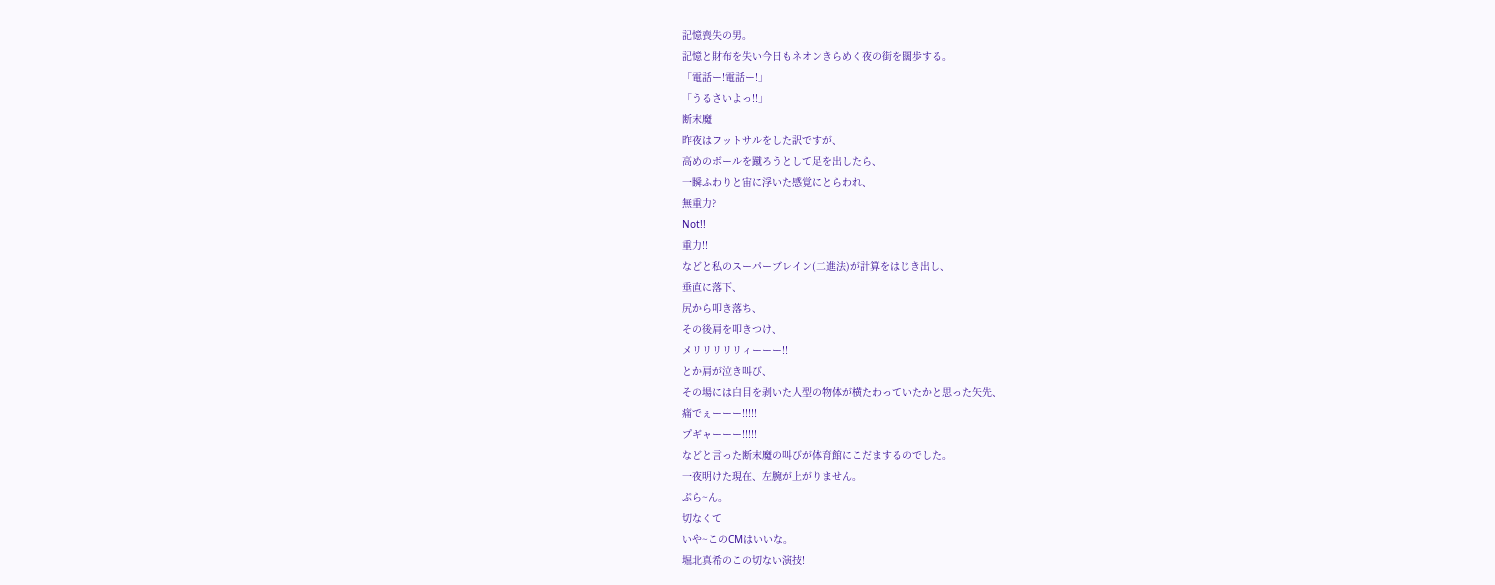記憶喪失の男。
記憶と財布を失い今日もネオンきらめく夜の街を闊歩する。
「電話ー!電話ー!」
「うるさいよっ!!」
断末魔
昨夜はフットサルをした訳ですが、
高めのボールを蹴ろうとして足を出したら、
一瞬ふわりと宙に浮いた感覚にとらわれ、
無重力?
Not!!
重力!!
などと私のスーパーブレイン(二進法)が計算をはじき出し、
垂直に落下、
尻から叩き落ち、
その後肩を叩きつけ、
メリリリリリィーーー!!
とか肩が泣き叫び、
その場には白目を剥いた人型の物体が横たわっていたかと思った矢先、
痛でぇーーー!!!!!
プギャーーー!!!!!
などと言った断末魔の叫びが体育館にこだまするのでした。
一夜明けた現在、左腕が上がりません。
ぷら~ん。
切なくて
いや~このCMはいいな。
堀北真希のこの切ない演技!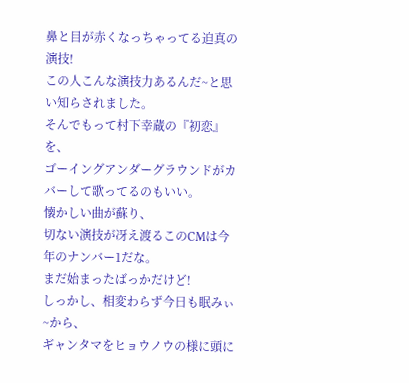鼻と目が赤くなっちゃってる迫真の演技!
この人こんな演技力あるんだ~と思い知らされました。
そんでもって村下幸蔵の『初恋』を、
ゴーイングアンダーグラウンドがカバーして歌ってるのもいい。
懐かしい曲が蘇り、
切ない演技が冴え渡るこのCMは今年のナンバー1だな。
まだ始まったばっかだけど!
しっかし、相変わらず今日も眠みぃ~から、
ギャンタマをヒョウノウの様に頭に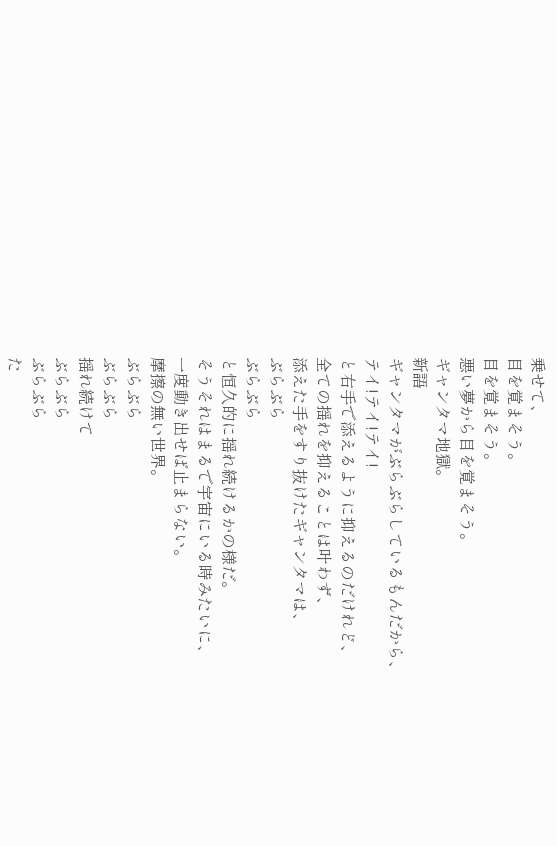乗せて、
目を覚まそう。
目を覚まそう。
悪い夢から目を覚まそう。
ギャンタマ地獄。
新語
ギャンタマがぶらぶらしているもんだから、
テイ!テイ!テイ!
と右手で添えるように抑えるのだけれど、
全ての揺れを抑えることは叶わず、
添えた手をすり抜けたギャンタマは、
ぶらぶら
ぶらぶら
と恒久的に揺れ続けるかの様だ。
そうそれはまるで宇宙にいる時みたいに、
一度動き出せば止まらない。
摩擦の無い世界。
ぶらぶら
ぶらぶら
揺れ続けて
ぶらぶら
ぶらぶら
た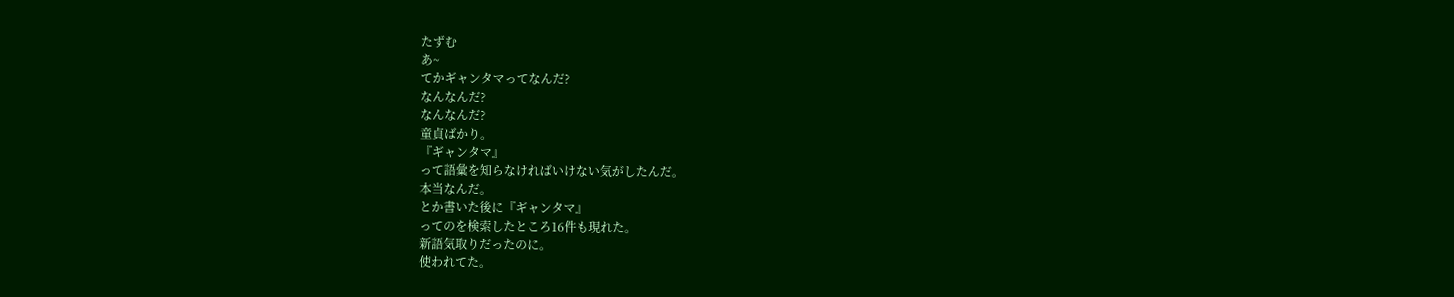たずむ
あ~
てかギャンタマってなんだ?
なんなんだ?
なんなんだ?
童貞ばかり。
『ギャンタマ』
って語彙を知らなければいけない気がしたんだ。
本当なんだ。
とか書いた後に『ギャンタマ』
ってのを検索したところ16件も現れた。
新語気取りだったのに。
使われてた。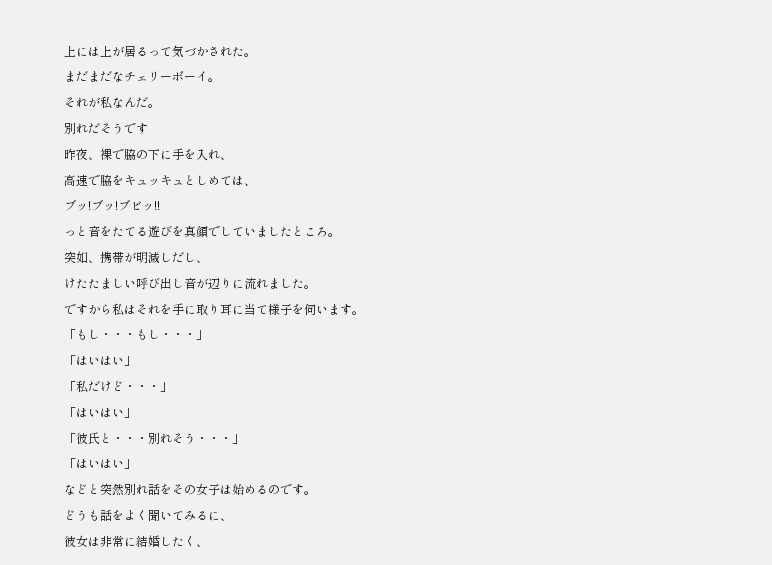上には上が居るって気づかされた。
まだまだなチェリーボーイ。
それが私なんだ。
別れだそうです
昨夜、裸で脇の下に手を入れ、
高速で脇をキュッキュとしめては、
ブッ!ブッ!ブビッ!!
っと音をたてる遊びを真顔でしていましたところ。
突如、携帯が明滅しだし、
けたたましい呼び出し音が辺りに流れました。
ですから私はそれを手に取り耳に当て様子を伺います。
「もし・・・もし・・・」
「はいはい」
「私だけど・・・」
「はいはい」
「彼氏と・・・別れそう・・・」
「はいはい」
などと突然別れ話をその女子は始めるのです。
どうも話をよく聞いてみるに、
彼女は非常に結婚したく、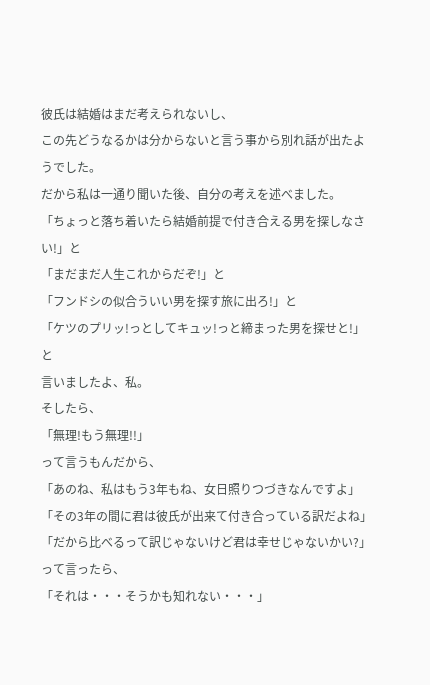彼氏は結婚はまだ考えられないし、
この先どうなるかは分からないと言う事から別れ話が出たようでした。
だから私は一通り聞いた後、自分の考えを述べました。
「ちょっと落ち着いたら結婚前提で付き合える男を探しなさい!」と
「まだまだ人生これからだぞ!」と
「フンドシの似合ういい男を探す旅に出ろ!」と
「ケツのプリッ!っとしてキュッ!っと締まった男を探せと!」と
言いましたよ、私。
そしたら、
「無理!もう無理!!」
って言うもんだから、
「あのね、私はもう3年もね、女日照りつづきなんですよ」
「その3年の間に君は彼氏が出来て付き合っている訳だよね」
「だから比べるって訳じゃないけど君は幸せじゃないかい?」
って言ったら、
「それは・・・そうかも知れない・・・」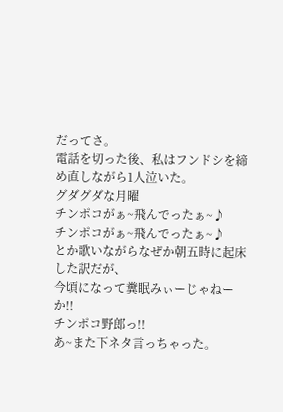だってさ。
電話を切った後、私はフンドシを締め直しながら1人泣いた。
グダグダな月曜
チンポコがぁ~飛んでったぁ~♪
チンポコがぁ~飛んでったぁ~♪
とか歌いながらなぜか朝五時に起床した訳だが、
今頃になって糞眠みぃーじゃねーか!!
チンポコ野郎っ!!
あ~また下ネタ言っちゃった。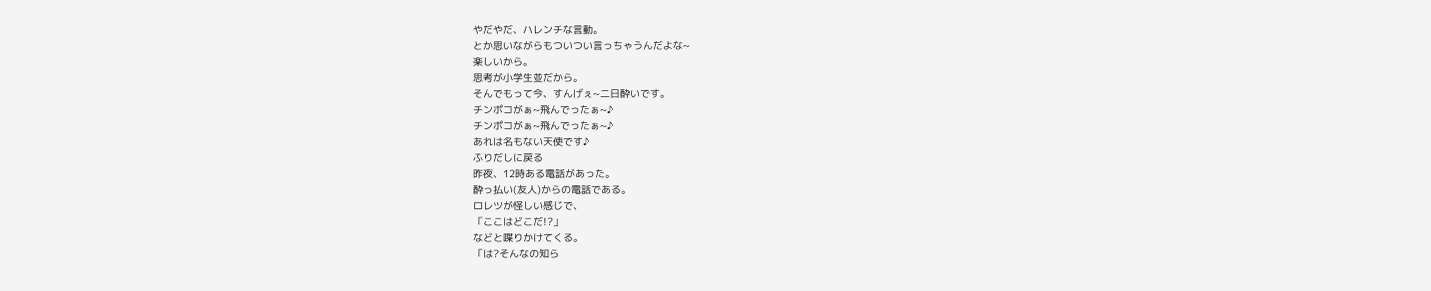やだやだ、ハレンチな言動。
とか思いながらもついつい言っちゃうんだよな~
楽しいから。
思考が小学生並だから。
そんでもって今、すんげぇ~二日酔いです。
チンポコがぁ~飛んでったぁ~♪
チンポコがぁ~飛んでったぁ~♪
あれは名もない天使です♪
ふりだしに戻る
昨夜、12時ある電話があった。
酔っ払い(友人)からの電話である。
ロレツが怪しい感じで、
「ここはどこだ!?」
などと喋りかけてくる。
「は?そんなの知ら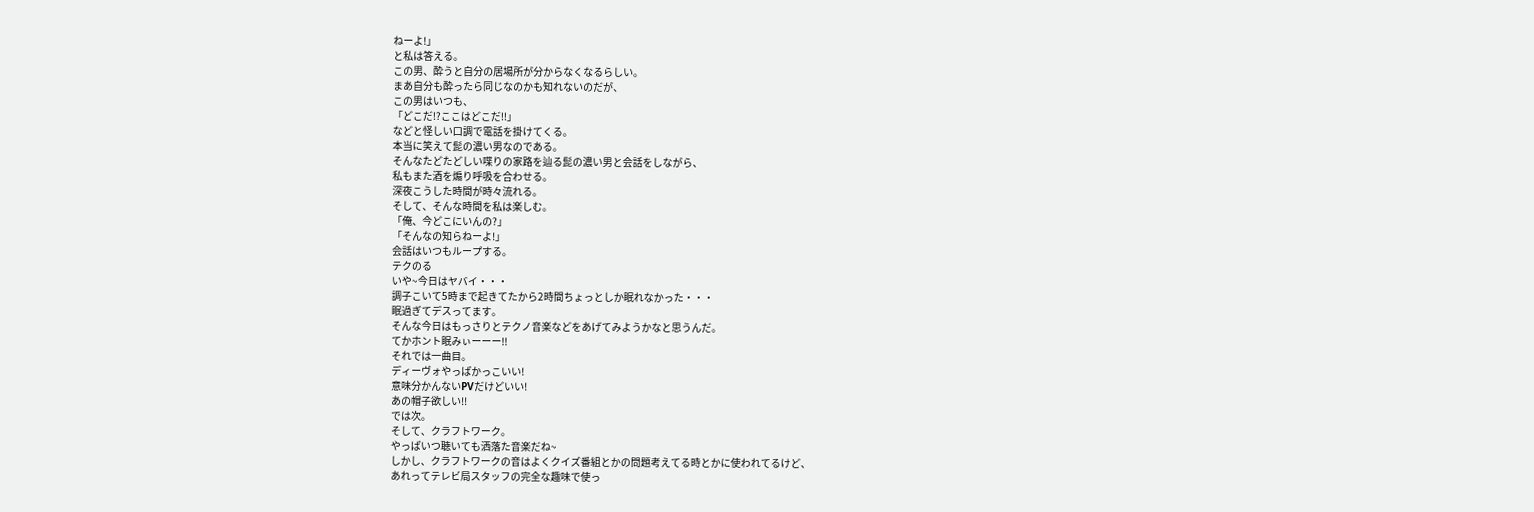ねーよ!」
と私は答える。
この男、酔うと自分の居場所が分からなくなるらしい。
まあ自分も酔ったら同じなのかも知れないのだが、
この男はいつも、
「どこだ!?ここはどこだ!!」
などと怪しい口調で電話を掛けてくる。
本当に笑えて髭の濃い男なのである。
そんなたどたどしい喋りの家路を辿る髭の濃い男と会話をしながら、
私もまた酒を煽り呼吸を合わせる。
深夜こうした時間が時々流れる。
そして、そんな時間を私は楽しむ。
「俺、今どこにいんの?」
「そんなの知らねーよ!」
会話はいつもループする。
テクのる
いや~今日はヤバイ・・・
調子こいて5時まで起きてたから2時間ちょっとしか眠れなかった・・・
眠過ぎてデスってます。
そんな今日はもっさりとテクノ音楽などをあげてみようかなと思うんだ。
てかホント眠みぃーーー!!
それでは一曲目。
ディーヴォやっぱかっこいい!
意味分かんないPVだけどいい!
あの帽子欲しい!!
では次。
そして、クラフトワーク。
やっぱいつ聴いても洒落た音楽だね~
しかし、クラフトワークの音はよくクイズ番組とかの問題考えてる時とかに使われてるけど、
あれってテレビ局スタッフの完全な趣味で使っ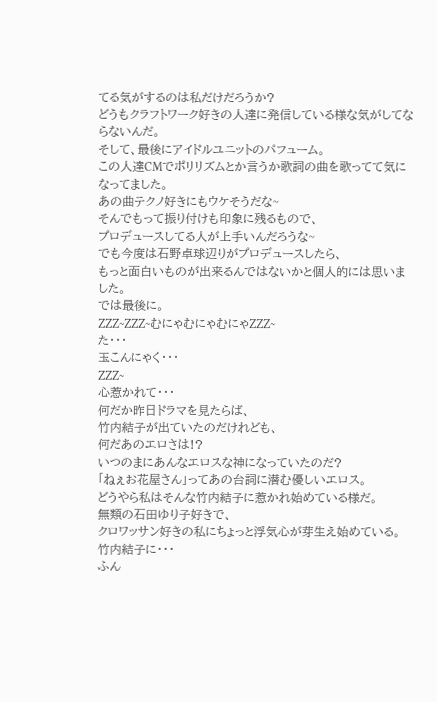てる気がするのは私だけだろうか?
どうもクラフトワーク好きの人達に発信している様な気がしてならないんだ。
そして、最後にアイドルユニットのパフューム。
この人達CMでポリリズムとか言うか歌詞の曲を歌ってて気になってました。
あの曲テクノ好きにもウケそうだな~
そんでもって振り付けも印象に残るもので、
プロデュースしてる人が上手いんだろうな~
でも今度は石野卓球辺りがプロデュースしたら、
もっと面白いものが出来るんではないかと個人的には思いました。
では最後に。
ZZZ~ZZZ~むにゃむにゃむにゃZZZ~
た・・・
玉こんにゃく・・・
ZZZ~
心惹かれて・・・
何だか昨日ドラマを見たらば、
竹内結子が出ていたのだけれども、
何だあのエロさは!?
いつのまにあんなエロスな神になっていたのだ?
「ねぇお花屋さん」ってあの台詞に潜む優しいエロス。
どうやら私はそんな竹内結子に惹かれ始めている様だ。
無類の石田ゆり子好きで、
クロワッサン好きの私にちょっと浮気心が芽生え始めている。
竹内結子に・・・
ふん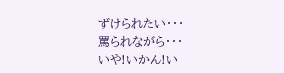ずけられたい・・・
罵られながら・・・
いや!いかん!い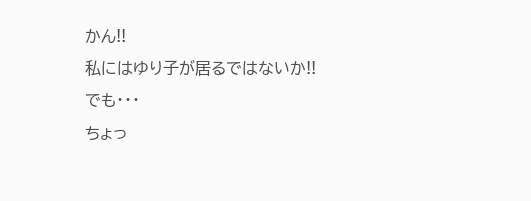かん!!
私にはゆり子が居るではないか!!
でも・・・
ちょっ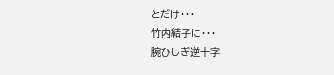とだけ・・・
竹内結子に・・・
腕ひしぎ逆十字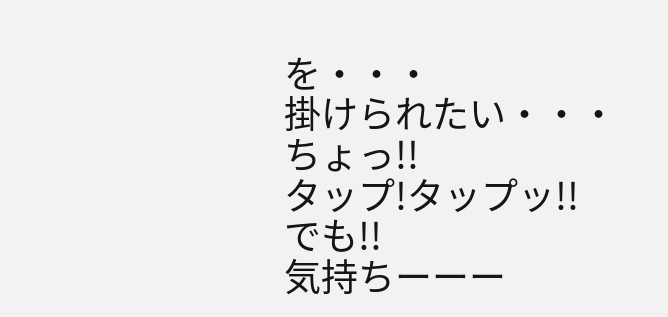を・・・
掛けられたい・・・
ちょっ!!
タップ!タップッ!!
でも!!
気持ちーーー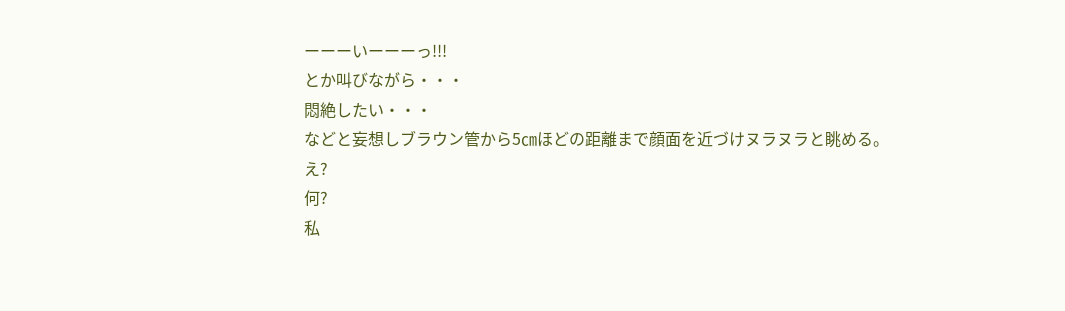ーーーいーーーっ!!!
とか叫びながら・・・
悶絶したい・・・
などと妄想しブラウン管から5㎝ほどの距離まで顔面を近づけヌラヌラと眺める。
え?
何?
私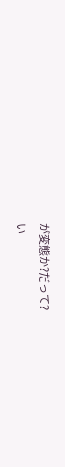が変態か?だって?
い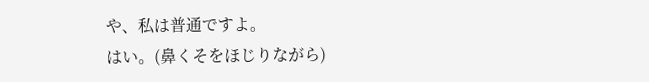や、私は普通ですよ。
はい。(鼻くそをほじりながら)